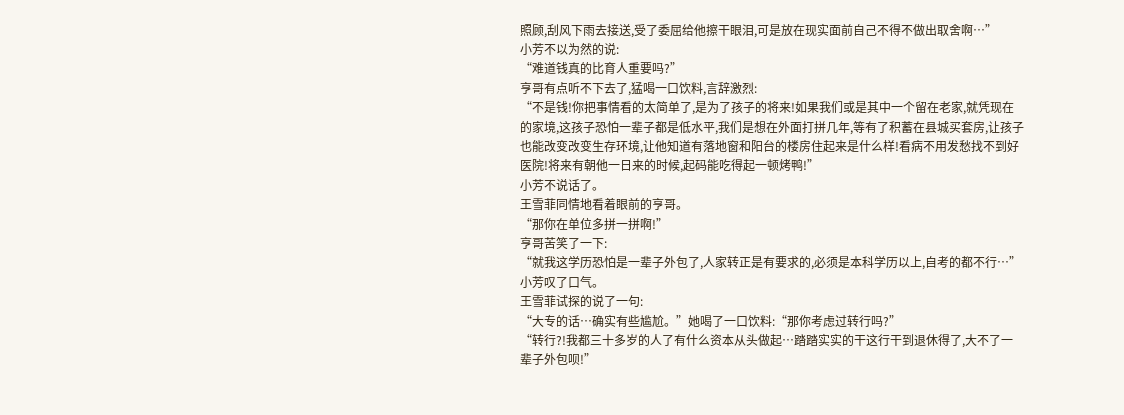照顾,刮风下雨去接送,受了委屈给他擦干眼泪,可是放在现实面前自己不得不做出取舍啊…”
小芳不以为然的说:
“难道钱真的比育人重要吗?”
亨哥有点听不下去了,猛喝一口饮料,言辞激烈:
“不是钱!你把事情看的太简单了,是为了孩子的将来!如果我们或是其中一个留在老家,就凭现在的家境,这孩子恐怕一辈子都是低水平,我们是想在外面打拼几年,等有了积蓄在县城买套房,让孩子也能改变改变生存环境,让他知道有落地窗和阳台的楼房住起来是什么样!看病不用发愁找不到好医院!将来有朝他一日来的时候,起码能吃得起一顿烤鸭!”
小芳不说话了。
王雪菲同情地看着眼前的亨哥。
“那你在单位多拼一拼啊!”
亨哥苦笑了一下:
“就我这学历恐怕是一辈子外包了,人家转正是有要求的,必须是本科学历以上,自考的都不行…”
小芳叹了口气。
王雪菲试探的说了一句:
“大专的话…确实有些尴尬。”她喝了一口饮料:“那你考虑过转行吗?”
“转行?!我都三十多岁的人了有什么资本从头做起…踏踏实实的干这行干到退休得了,大不了一辈子外包呗!”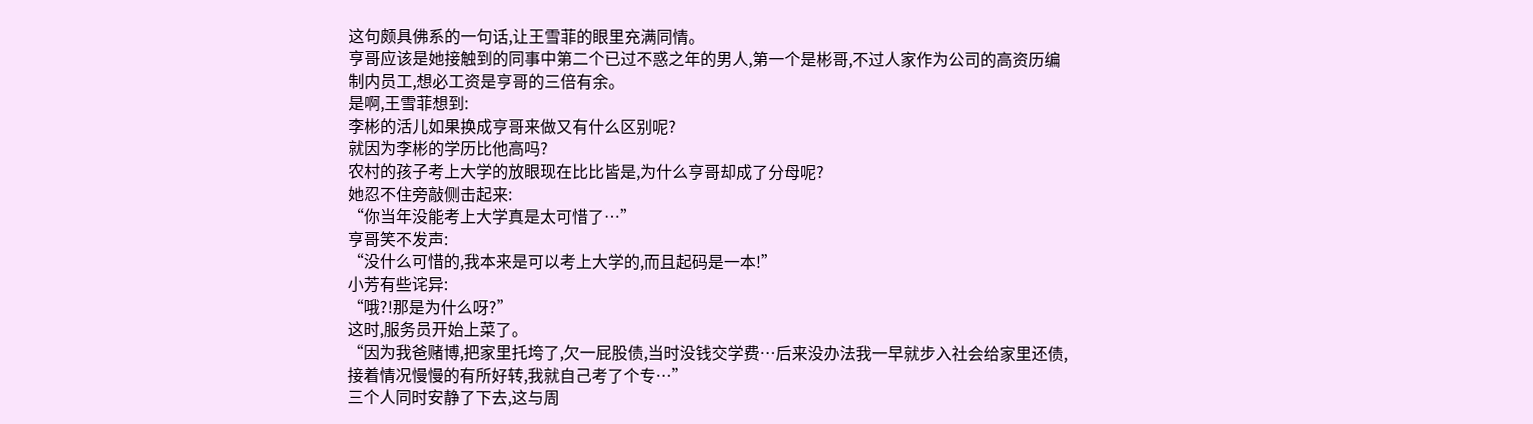这句颇具佛系的一句话,让王雪菲的眼里充满同情。
亨哥应该是她接触到的同事中第二个已过不惑之年的男人,第一个是彬哥,不过人家作为公司的高资历编制内员工,想必工资是亨哥的三倍有余。
是啊,王雪菲想到:
李彬的活儿如果换成亨哥来做又有什么区别呢?
就因为李彬的学历比他高吗?
农村的孩子考上大学的放眼现在比比皆是,为什么亨哥却成了分母呢?
她忍不住旁敲侧击起来:
“你当年没能考上大学真是太可惜了…”
亨哥笑不发声:
“没什么可惜的,我本来是可以考上大学的,而且起码是一本!”
小芳有些诧异:
“哦?!那是为什么呀?”
这时,服务员开始上菜了。
“因为我爸赌博,把家里托垮了,欠一屁股债,当时没钱交学费…后来没办法我一早就步入社会给家里还债,接着情况慢慢的有所好转,我就自己考了个专…”
三个人同时安静了下去,这与周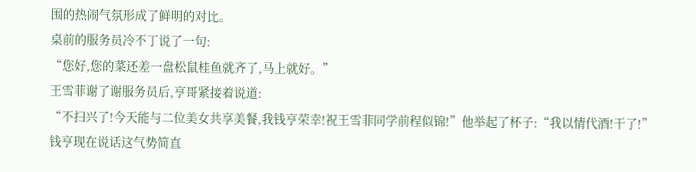围的热闹气氛形成了鲜明的对比。
桌前的服务员冷不丁说了一句:
“您好,您的菜还差一盘松鼠桂鱼就齐了,马上就好。”
王雪菲谢了谢服务员后,亨哥紧接着说道:
“不扫兴了!今天能与二位美女共享美餐,我钱亨荣幸!祝王雪菲同学前程似锦!”他举起了杯子:“我以情代酒!干了!”
钱亨现在说话这气势简直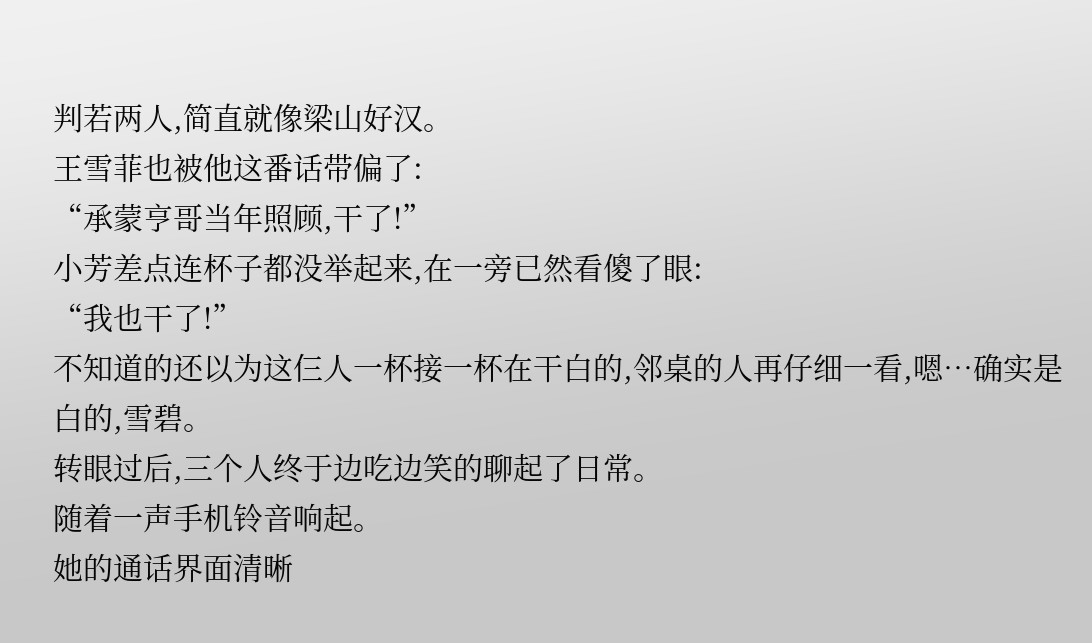判若两人,简直就像梁山好汉。
王雪菲也被他这番话带偏了:
“承蒙亨哥当年照顾,干了!”
小芳差点连杯子都没举起来,在一旁已然看傻了眼:
“我也干了!”
不知道的还以为这仨人一杯接一杯在干白的,邻桌的人再仔细一看,嗯…确实是白的,雪碧。
转眼过后,三个人终于边吃边笑的聊起了日常。
随着一声手机铃音响起。
她的通话界面清晰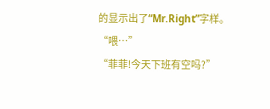的显示出了“Mr.Right”字样。
“喂…”
“菲菲!今天下班有空吗?”